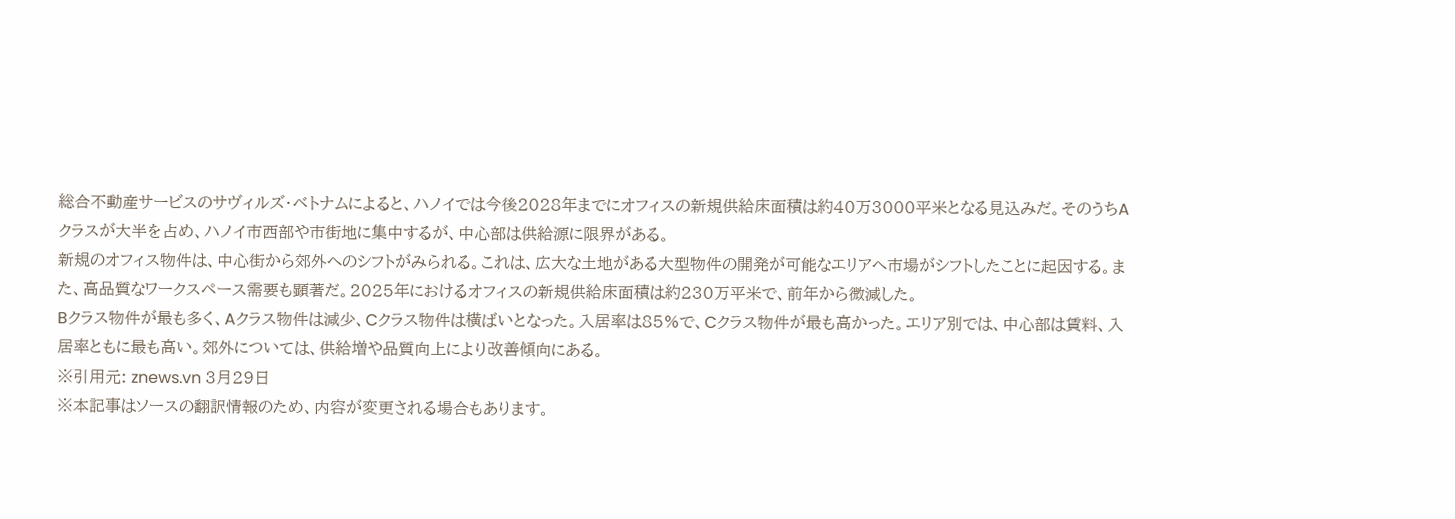総合不動産サービスのサヴィルズ・ベトナムによると、ハノイでは今後2028年までにオフィスの新規供給床面積は約40万3000平米となる見込みだ。そのうちAクラスが大半を占め、ハノイ市西部や市街地に集中するが、中心部は供給源に限界がある。
新規のオフィス物件は、中心街から郊外へのシフトがみられる。これは、広大な土地がある大型物件の開発が可能なエリアへ市場がシフトしたことに起因する。また、高品質なワークスペース需要も顕著だ。2025年におけるオフィスの新規供給床面積は約230万平米で、前年から微減した。
Bクラス物件が最も多く、Aクラス物件は減少、Cクラス物件は横ばいとなった。入居率は85%で、Cクラス物件が最も高かった。エリア別では、中心部は賃料、入居率ともに最も高い。郊外については、供給増や品質向上により改善傾向にある。
※引用元: znews.vn 3月29日
※本記事はソースの翻訳情報のため、内容が変更される場合もあります。